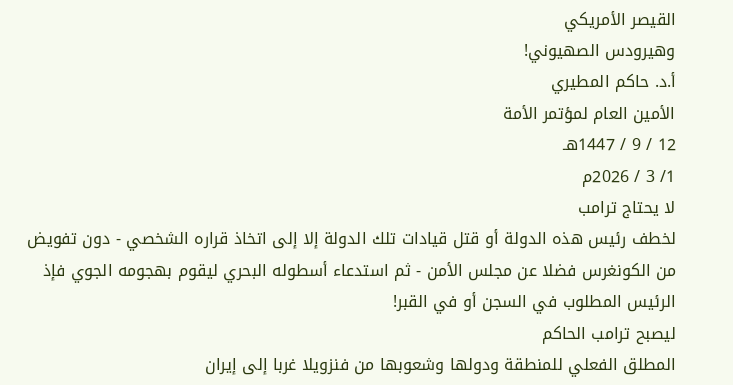القيصر الأمريكي
وهيرودس الصهيوني!
أ.د. حاكم المطيري
الأمين العام لمؤتمر الأمة
12 / 9 / 1447هـ
1/ 3 / 2026م
لا يحتاج ترامب
لخطف رئيس هذه الدولة أو قتل قيادات تلك الدولة إلا إلى اتخاذ قراره الشخصي - دون تفويض
من الكونغرس فضلا عن مجلس الأمن - ثم استدعاء أسطوله البحري ليقوم بهجومه الجوي فإذ
الرئيس المطلوب في السجن أو في القبر!
ليصبح ترامب الحاكم
المطلق الفعلي للمنطقة ودولها وشعوبها من فنزويلا غربا إلى إيران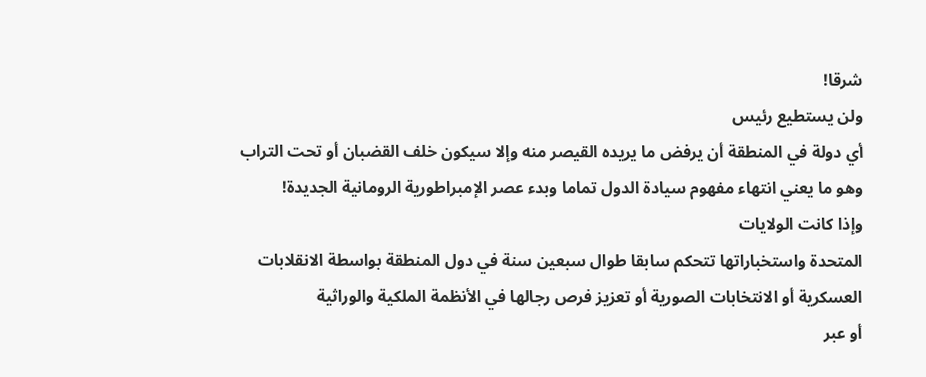شرقا!
ولن يستطيع رئيس
أي دولة في المنطقة أن يرفض ما يريده القيصر منه وإلا سيكون خلف القضبان أو تحت التراب
وهو ما يعني انتهاء مفهوم سيادة الدول تماما وبدء عصر الإمبراطورية الرومانية الجديدة!
وإذا كانت الولايات
المتحدة واستخباراتها تتحكم سابقا طوال سبعين سنة في دول المنطقة بواسطة الانقلابات
العسكرية أو الانتخابات الصورية أو تعزيز فرص رجالها في الأنظمة الملكية والوراثية
أو عبر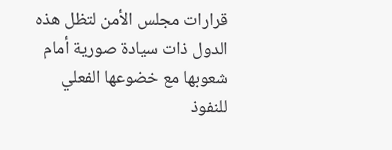قرارات مجلس الأمن لتظل هذه الدول ذات سيادة صورية أمام شعوبها مع خضوعها الفعلي
للنفوذ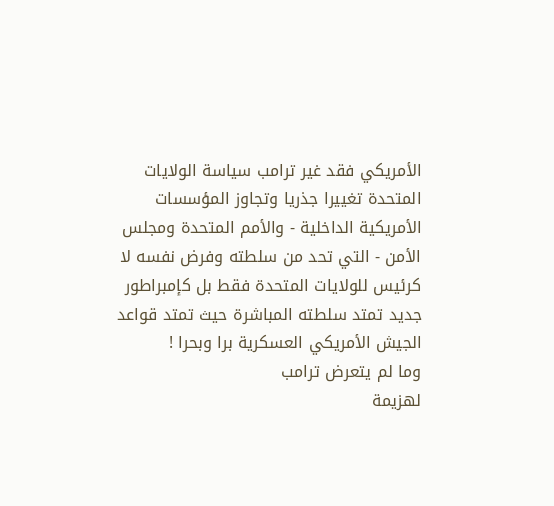الأمريكي فقد غير ترامب سياسة الولايات المتحدة تغييرا جذريا وتجاوز المؤسسات
الأمريكية الداخلية - والأمم المتحدة ومجلس الأمن - التي تحد من سلطته وفرض نفسه لا
كرئيس للولايات المتحدة فقط بل كإمبراطور جديد تمتد سلطته المباشرة حيث تمتد قواعد
الجيش الأمريكي العسكرية برا وبحرا !
وما لم يتعرض ترامب
لهزيمة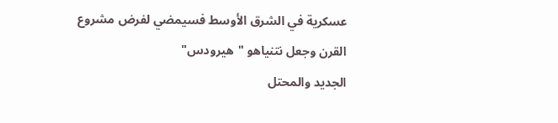عسكرية في الشرق الأوسط فسيمضي لفرض مشروع القرن وجعل نتنياهو "هيرودس"
الجديد والمحتل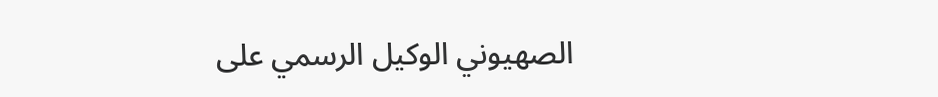الصهيوني الوكيل الرسمي على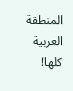المنطقة العربية كلها!